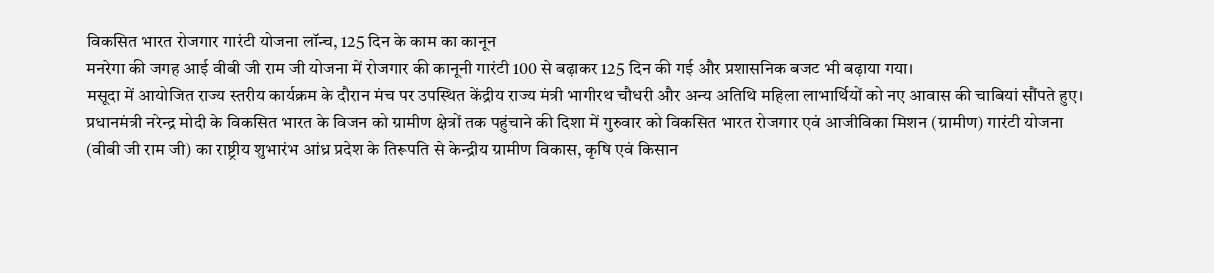विकसित भारत रोजगार गारंटी योजना लॉन्च, 125 दिन के काम का कानून
मनरेगा की जगह आई वीबी जी राम जी योजना में रोजगार की कानूनी गारंटी 100 से बढ़ाकर 125 दिन की गई और प्रशासनिक बजट भी बढ़ाया गया।
मसूदा में आयोजित राज्य स्तरीय कार्यक्रम के दौरान मंच पर उपस्थित केंद्रीय राज्य मंत्री भागीरथ चौधरी और अन्य अतिथि महिला लाभार्थियों को नए आवास की चाबियां सौंपते हुए।
प्रधानमंत्री नरेन्द्र मोदी के विकसित भारत के विजन को ग्रामीण क्षेत्रों तक पहुंचाने की दिशा में गुरुवार को विकसित भारत रोजगार एवं आजीविका मिशन (ग्रामीण) गारंटी योजना (वीबी जी राम जी) का राष्ट्रीय शुभारंभ आंध्र प्रदेश के तिरूपति से केन्द्रीय ग्रामीण विकास, कृषि एवं किसान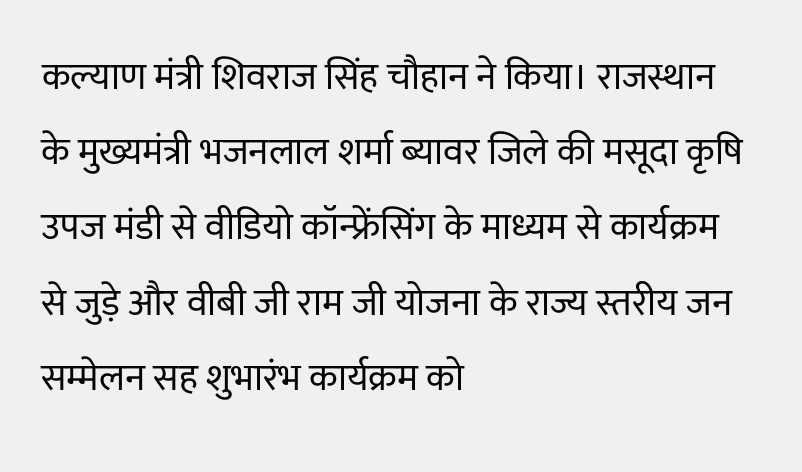कल्याण मंत्री शिवराज सिंह चौहान ने किया। राजस्थान के मुख्यमंत्री भजनलाल शर्मा ब्यावर जिले की मसूदा कृषि उपज मंडी से वीडियो कॉन्फ्रेंसिंग के माध्यम से कार्यक्रम से जुड़े और वीबी जी राम जी योजना के राज्य स्तरीय जन सम्मेलन सह शुभारंभ कार्यक्रम को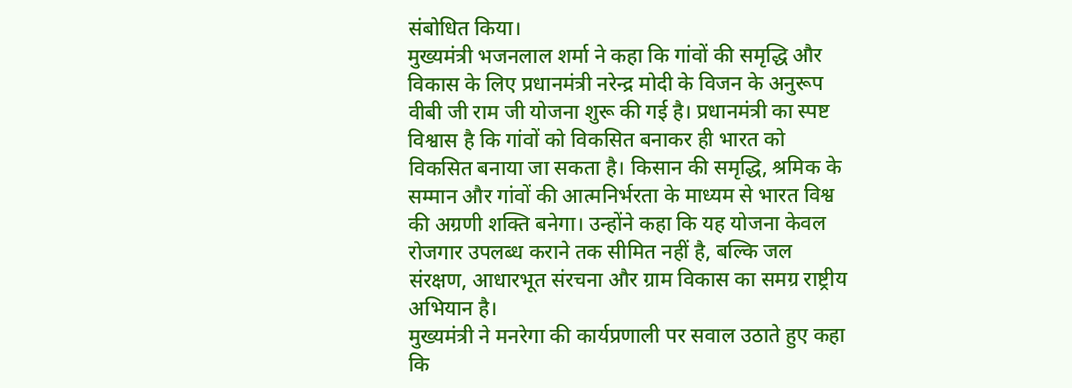संबोधित किया।
मुख्यमंत्री भजनलाल शर्मा ने कहा कि गांवों की समृद्धि और विकास के लिए प्रधानमंत्री नरेन्द्र मोदी के विजन के अनुरूप वीबी जी राम जी योजना शुरू की गई है। प्रधानमंत्री का स्पष्ट विश्वास है कि गांवों को विकसित बनाकर ही भारत को विकसित बनाया जा सकता है। किसान की समृद्धि, श्रमिक के सम्मान और गांवों की आत्मनिर्भरता के माध्यम से भारत विश्व की अग्रणी शक्ति बनेगा। उन्होंने कहा कि यह योजना केवल रोजगार उपलब्ध कराने तक सीमित नहीं है, बल्कि जल संरक्षण, आधारभूत संरचना और ग्राम विकास का समग्र राष्ट्रीय अभियान है।
मुख्यमंत्री ने मनरेगा की कार्यप्रणाली पर सवाल उठाते हुए कहा कि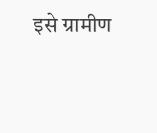इसे ग्रामीण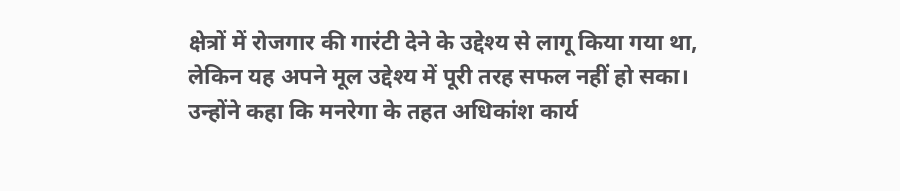क्षेत्रों में रोजगार की गारंटी देने के उद्देश्य से लागू किया गया था, लेकिन यह अपने मूल उद्देश्य में पूरी तरह सफल नहीं हो सका। उन्होंने कहा कि मनरेगा के तहत अधिकांश कार्य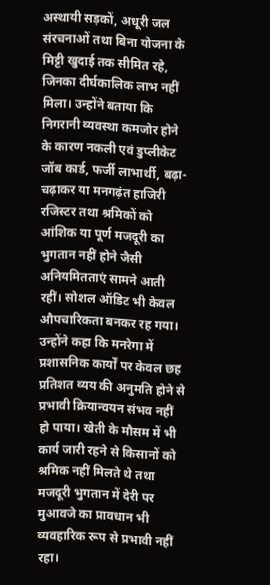अस्थायी सड़कों, अधूरी जल संरचनाओं तथा बिना योजना के मिट्टी खुदाई तक सीमित रहे, जिनका दीर्घकालिक लाभ नहीं मिला। उन्होंने बताया कि निगरानी व्यवस्था कमजोर होने के कारण नकली एवं डुप्लीकेट जॉब कार्ड, फर्जी लाभार्थी, बढ़ा-चढ़ाकर या मनगढ़ंत हाजिरी रजिस्टर तथा श्रमिकों को आंशिक या पूर्ण मजदूरी का भुगतान नहीं होने जैसी अनियमितताएं सामने आती रहीं। सोशल ऑडिट भी केवल औपचारिकता बनकर रह गया।
उन्होंने कहा कि मनरेगा में प्रशासनिक कार्यों पर केवल छह प्रतिशत व्यय की अनुमति होने से प्रभावी क्रियान्वयन संभव नहीं हो पाया। खेती के मौसम में भी कार्य जारी रहने से किसानों को श्रमिक नहीं मिलते थे तथा मजदूरी भुगतान में देरी पर मुआवजे का प्रावधान भी व्यवहारिक रूप से प्रभावी नहीं रहा।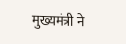मुख्यमंत्री ने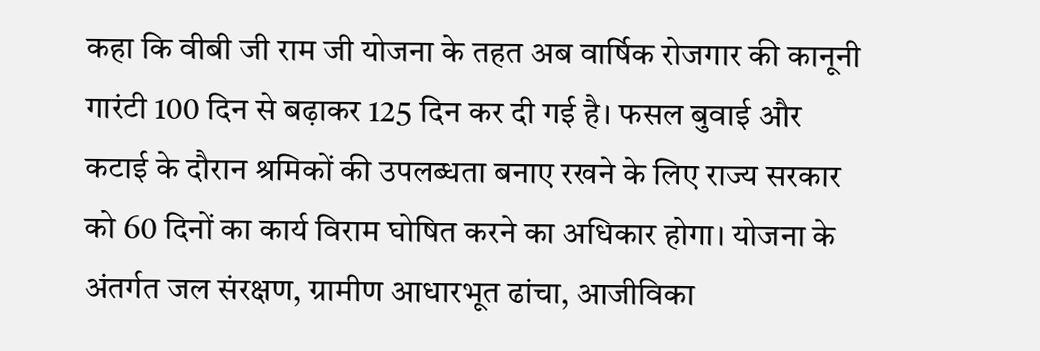कहा कि वीबी जी राम जी योजना के तहत अब वार्षिक रोजगार की कानूनी गारंटी 100 दिन से बढ़ाकर 125 दिन कर दी गई है। फसल बुवाई और कटाई के दौरान श्रमिकों की उपलब्धता बनाए रखने के लिए राज्य सरकार को 60 दिनों का कार्य विराम घोषित करने का अधिकार होगा। योजना के अंतर्गत जल संरक्षण, ग्रामीण आधारभूत ढांचा, आजीविका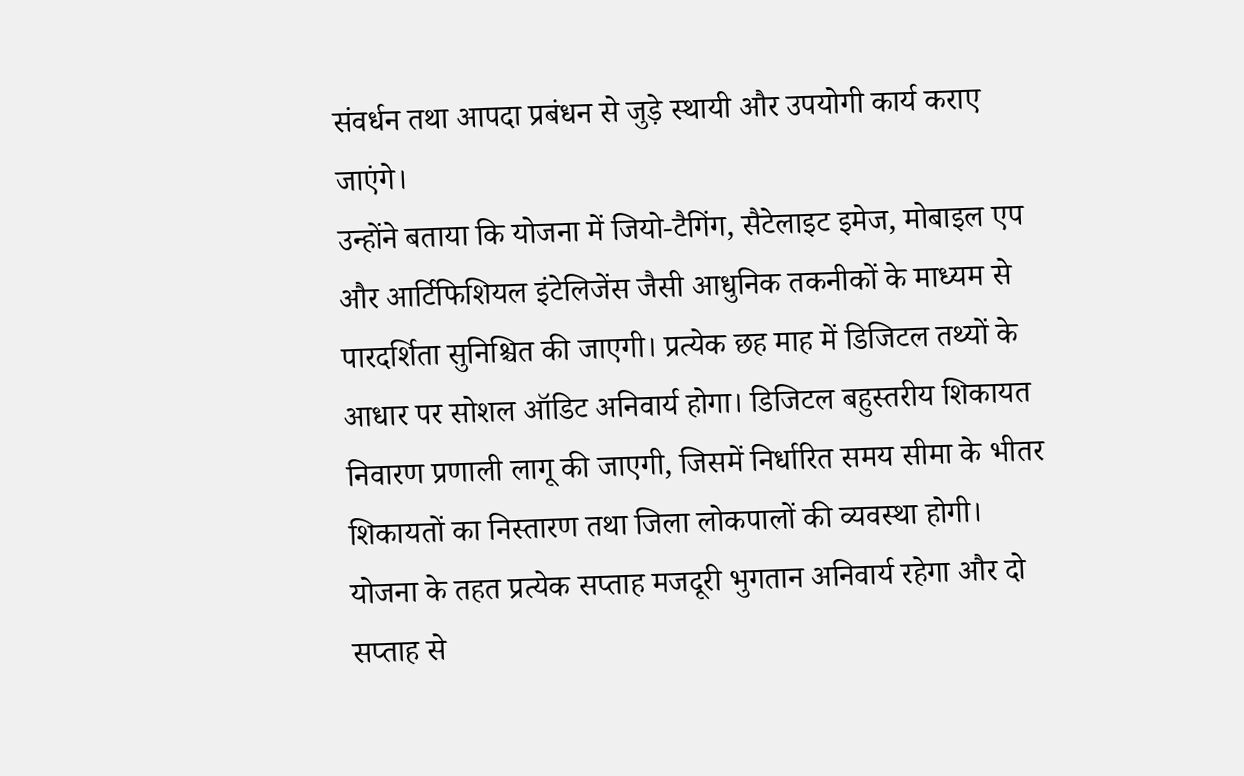संवर्धन तथा आपदा प्रबंधन से जुड़े स्थायी और उपयोगी कार्य कराए जाएंगे।
उन्होंने बताया कि योजना में जियो-टैगिंग, सैटेलाइट इमेज, मोबाइल एप और आर्टिफिशियल इंटेलिजेंस जैसी आधुनिक तकनीकों के माध्यम से पारदर्शिता सुनिश्चित की जाएगी। प्रत्येक छह माह में डिजिटल तथ्यों के आधार पर सोशल ऑडिट अनिवार्य होगा। डिजिटल बहुस्तरीय शिकायत निवारण प्रणाली लागू की जाएगी, जिसमें निर्धारित समय सीमा के भीतर शिकायतों का निस्तारण तथा जिला लोकपालों की व्यवस्था होगी। योजना के तहत प्रत्येक सप्ताह मजदूरी भुगतान अनिवार्य रहेगा और दो सप्ताह से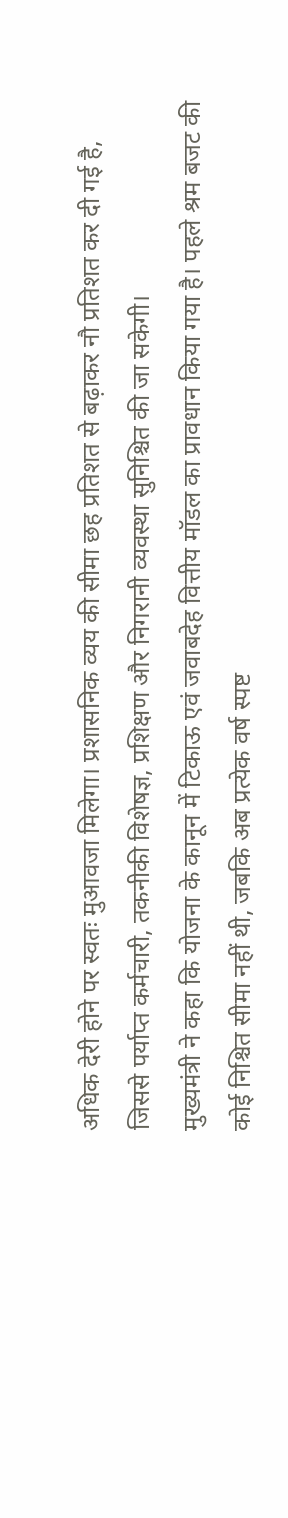अधिक देरी होने पर स्वतः मुआवजा मिलेगा। प्रशासनिक व्यय की सीमा छह प्रतिशत से बढ़ाकर नौ प्रतिशत कर दी गई है, जिससे पर्याप्त कर्मचारी, तकनीकी विशेषज्ञ, प्रशिक्षण और निगरानी व्यवस्था सुनिश्चित की जा सकेगी।
मुख्यमंत्री ने कहा कि योजना के कानून में टिकाऊ एवं जवाबदेह वित्तीय मॉडल का प्रावधान किया गया है। पहले श्रम बजट की कोई निश्चित सीमा नहीं थी, जबकि अब प्रत्येक वर्ष स्पष्ट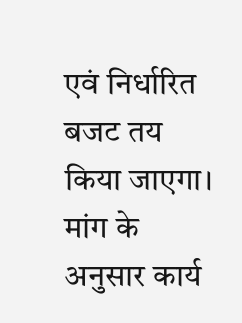एवं निर्धारित बजट तय किया जाएगा। मांग के अनुसार कार्य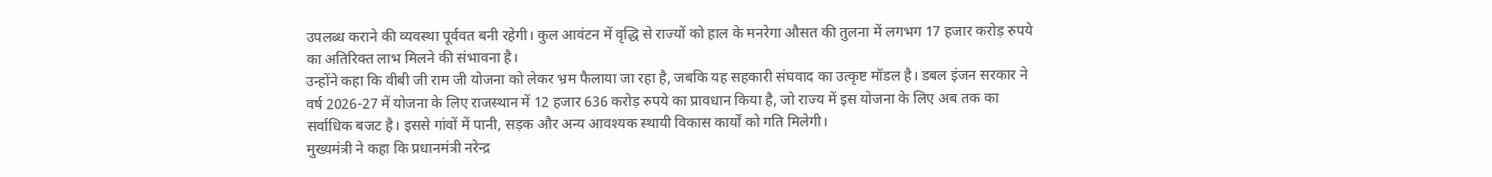उपलब्ध कराने की व्यवस्था पूर्ववत बनी रहेगी। कुल आवंटन में वृद्धि से राज्यों को हाल के मनरेगा औसत की तुलना में लगभग 17 हजार करोड़ रुपये का अतिरिक्त लाभ मिलने की संभावना है।
उन्होंने कहा कि वीबी जी राम जी योजना को लेकर भ्रम फैलाया जा रहा है, जबकि यह सहकारी संघवाद का उत्कृष्ट मॉडल है। डबल इंजन सरकार ने वर्ष 2026-27 में योजना के लिए राजस्थान में 12 हजार 636 करोड़ रुपये का प्रावधान किया है, जो राज्य में इस योजना के लिए अब तक का सर्वाधिक बजट है। इससे गांवों में पानी, सड़क और अन्य आवश्यक स्थायी विकास कार्यों को गति मिलेगी।
मुख्यमंत्री ने कहा कि प्रधानमंत्री नरेन्द्र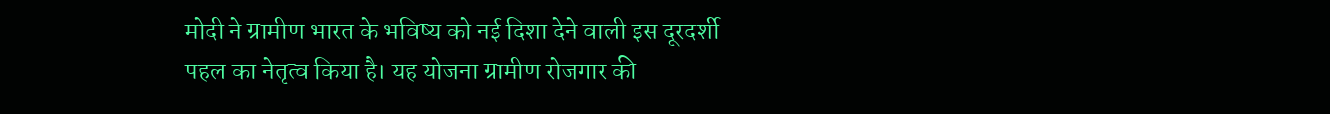मोदी ने ग्रामीण भारत के भविष्य को नई दिशा देने वाली इस दूरदर्शी पहल का नेतृत्व किया है। यह योजना ग्रामीण रोजगार की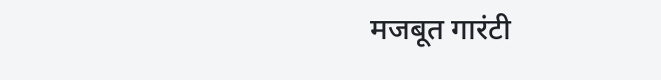मजबूत गारंटी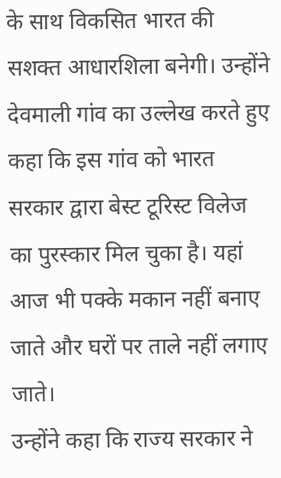के साथ विकसित भारत की सशक्त आधारशिला बनेगी। उन्होंने देवमाली गांव का उल्लेख करते हुए कहा कि इस गांव को भारत सरकार द्वारा बेस्ट टूरिस्ट विलेज का पुरस्कार मिल चुका है। यहां आज भी पक्के मकान नहीं बनाए जाते और घरों पर ताले नहीं लगाए जाते।
उन्होंने कहा कि राज्य सरकार ने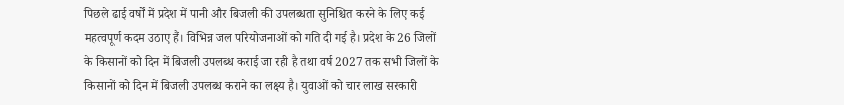पिछले ढाई वर्षों में प्रदेश में पानी और बिजली की उपलब्धता सुनिश्चित करने के लिए कई महत्वपूर्ण कदम उठाए हैं। विभिन्न जल परियोजनाओं को गति दी गई है। प्रदेश के 26 जिलों के किसानों को दिन में बिजली उपलब्ध कराई जा रही है तथा वर्ष 2027 तक सभी जिलों के किसानों को दिन में बिजली उपलब्ध कराने का लक्ष्य है। युवाओं को चार लाख सरकारी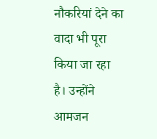नौकरियां देने का वादा भी पूरा किया जा रहा है। उन्होंने आमजन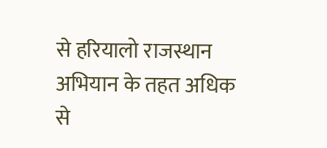से हरियालो राजस्थान अभियान के तहत अधिक से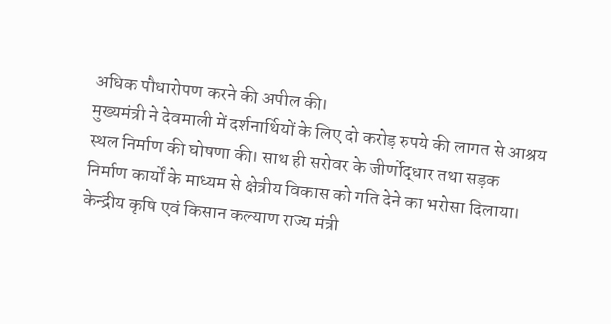अधिक पौधारोपण करने की अपील की।
मुख्यमंत्री ने देवमाली में दर्शनार्थियों के लिए दो करोड़ रुपये की लागत से आश्रय स्थल निर्माण की घोषणा की। साथ ही सरोवर के जीर्णोद्धार तथा सड़क निर्माण कार्यों के माध्यम से क्षेत्रीय विकास को गति देने का भरोसा दिलाया।
केन्द्रीय कृषि एवं किसान कल्याण राज्य मंत्री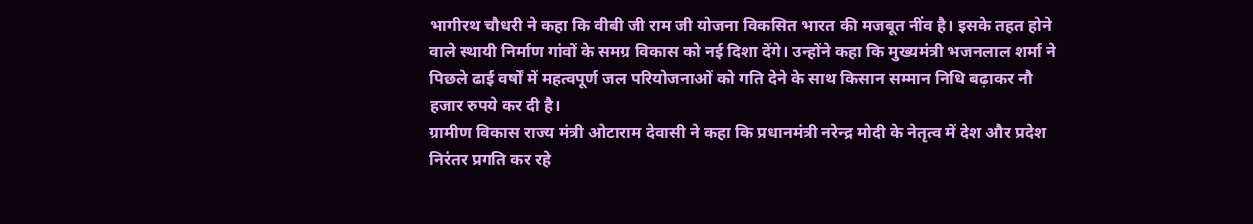भागीरथ चौधरी ने कहा कि वीबी जी राम जी योजना विकसित भारत की मजबूत नींव है। इसके तहत होने वाले स्थायी निर्माण गांवों के समग्र विकास को नई दिशा देंगे। उन्होंने कहा कि मुख्यमंत्री भजनलाल शर्मा ने पिछले ढाई वर्षों में महत्वपूर्ण जल परियोजनाओं को गति देने के साथ किसान सम्मान निधि बढ़ाकर नौ हजार रुपये कर दी है।
ग्रामीण विकास राज्य मंत्री ओटाराम देवासी ने कहा कि प्रधानमंत्री नरेन्द्र मोदी के नेतृत्व में देश और प्रदेश निरंतर प्रगति कर रहे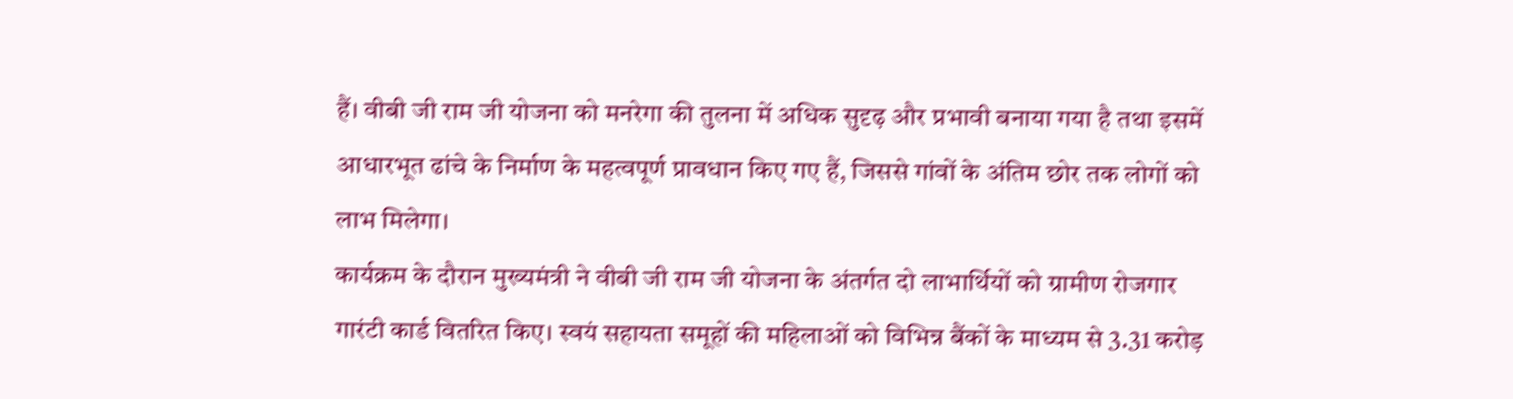हैं। वीबी जी राम जी योजना को मनरेगा की तुलना में अधिक सुदृढ़ और प्रभावी बनाया गया है तथा इसमें आधारभूत ढांचे के निर्माण के महत्वपूर्ण प्रावधान किए गए हैं, जिससे गांवों के अंतिम छोर तक लोगों को लाभ मिलेगा।
कार्यक्रम के दौरान मुख्यमंत्री ने वीबी जी राम जी योजना के अंतर्गत दो लाभार्थियों को ग्रामीण रोजगार गारंटी कार्ड वितरित किए। स्वयं सहायता समूहों की महिलाओं को विभिन्न बैंकों के माध्यम से 3.31 करोड़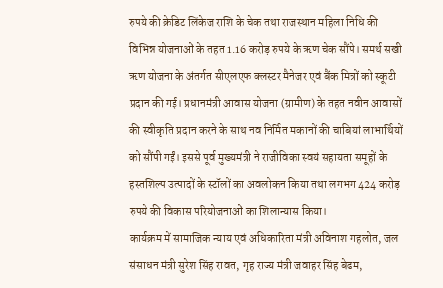रुपये की क्रेडिट लिंकेज राशि के चेक तथा राजस्थान महिला निधि की विभिन्न योजनाओं के तहत 1.16 करोड़ रुपये के ऋण चेक सौंपे। समर्थ सखी ऋण योजना के अंतर्गत सीएलएफ क्लस्टर मैनेजर एवं बैंक मित्रों को स्कूटी प्रदान की गई। प्रधानमंत्री आवास योजना (ग्रामीण) के तहत नवीन आवासों की स्वीकृति प्रदान करने के साथ नव निर्मित मकानों की चाबियां लाभार्थियों को सौंपी गईं। इससे पूर्व मुख्यमंत्री ने राजीविका स्वयं सहायता समूहों के हस्तशिल्प उत्पादों के स्टॉलों का अवलोकन किया तथा लगभग 424 करोड़ रुपये की विकास परियोजनाओं का शिलान्यास किया।
कार्यक्रम में सामाजिक न्याय एवं अधिकारिता मंत्री अविनाश गहलोत, जल संसाधन मंत्री सुरेश सिंह रावत, गृह राज्य मंत्री जवाहर सिंह बेढम,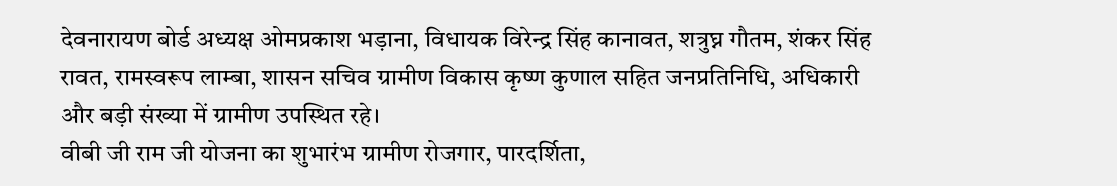देवनारायण बोर्ड अध्यक्ष ओमप्रकाश भड़ाना, विधायक विरेन्द्र सिंह कानावत, शत्रुघ्न गौतम, शंकर सिंह रावत, रामस्वरूप लाम्बा, शासन सचिव ग्रामीण विकास कृष्ण कुणाल सहित जनप्रतिनिधि, अधिकारी और बड़ी संख्या में ग्रामीण उपस्थित रहे।
वीबी जी राम जी योजना का शुभारंभ ग्रामीण रोजगार, पारदर्शिता,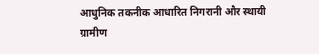आधुनिक तकनीक आधारित निगरानी और स्थायी ग्रामीण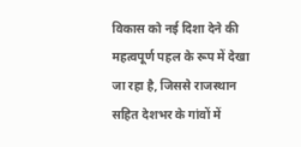विकास को नई दिशा देने की महत्वपूर्ण पहल के रूप में देखा जा रहा है, जिससे राजस्थान सहित देशभर के गांवों में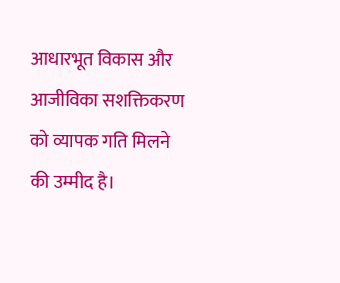आधारभूत विकास और आजीविका सशक्तिकरण को व्यापक गति मिलने की उम्मीद है।